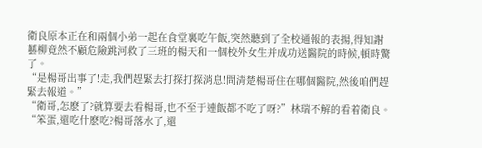衛良原本正在和兩個小弟一起在食堂裏吃午飯,突然聽到了全校通報的表揚,得知謝藝柳竟然不顧危險跳河救了三班的楊天和一個校外女生并成功送醫院的時候,頓時驚了。
“是楊哥出事了!走,我們趕緊去打探打探消息!問清楚楊哥住在哪個醫院,然後咱們趕緊去報道。”
“衛哥,怎麽了?就算要去看楊哥,也不至于連飯都不吃了呀?”林瑞不解的看着衛良。
“笨蛋,還吃什麽吃?楊哥落水了,還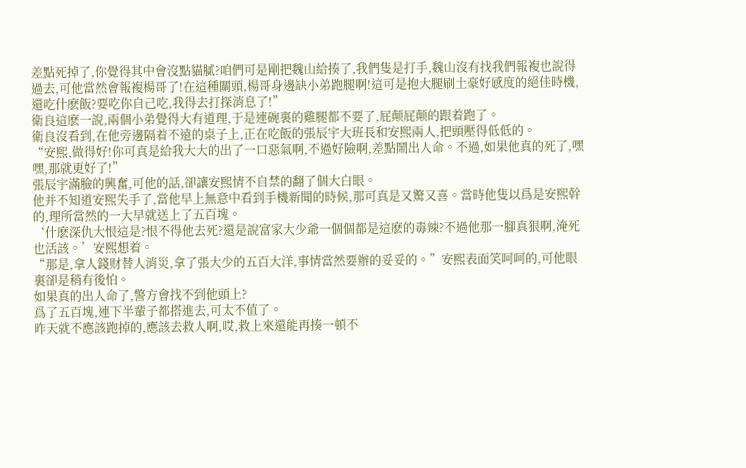差點死掉了,你覺得其中會沒點貓膩?咱們可是剛把魏山給揍了,我們隻是打手,魏山沒有找我們報複也說得過去,可他當然會報複楊哥了!在這種關頭,楊哥身邊缺小弟跑腿啊!這可是抱大腿刷土豪好感度的絕佳時機,還吃什麽飯?要吃你自己吃,我得去打探消息了!”
衛良這麽一說,兩個小弟覺得大有道理,于是連碗裏的雞腿都不要了,屁颠屁颠的跟着跑了。
衛良沒看到,在他旁邊隔着不遠的桌子上,正在吃飯的張辰宇大班長和安熙兩人,把頭壓得低低的。
“安熙,做得好!你可真是給我大大的出了一口惡氣啊,不過好險啊,差點鬧出人命。不過,如果他真的死了,嘿嘿,那就更好了!”
張辰宇滿臉的興奮,可他的話,卻讓安熙情不自禁的翻了個大白眼。
他并不知道安熙失手了,當他早上無意中看到手機新聞的時候,那可真是又驚又喜。當時他隻以爲是安熙幹的,理所當然的一大早就送上了五百塊。
‘什麽深仇大恨這是?恨不得他去死?還是說富家大少爺一個個都是這麽的毒辣?不過他那一腳真狠啊,淹死也活該。’安熙想着。
“那是,拿人錢财替人消災,拿了張大少的五百大洋,事情當然要辦的妥妥的。”安熙表面笑呵呵的,可他眼裏卻是稍有後怕。
如果真的出人命了,警方會找不到他頭上?
爲了五百塊,連下半輩子都搭進去,可太不值了。
昨天就不應該跑掉的,應該去救人啊,哎,救上來還能再揍一頓不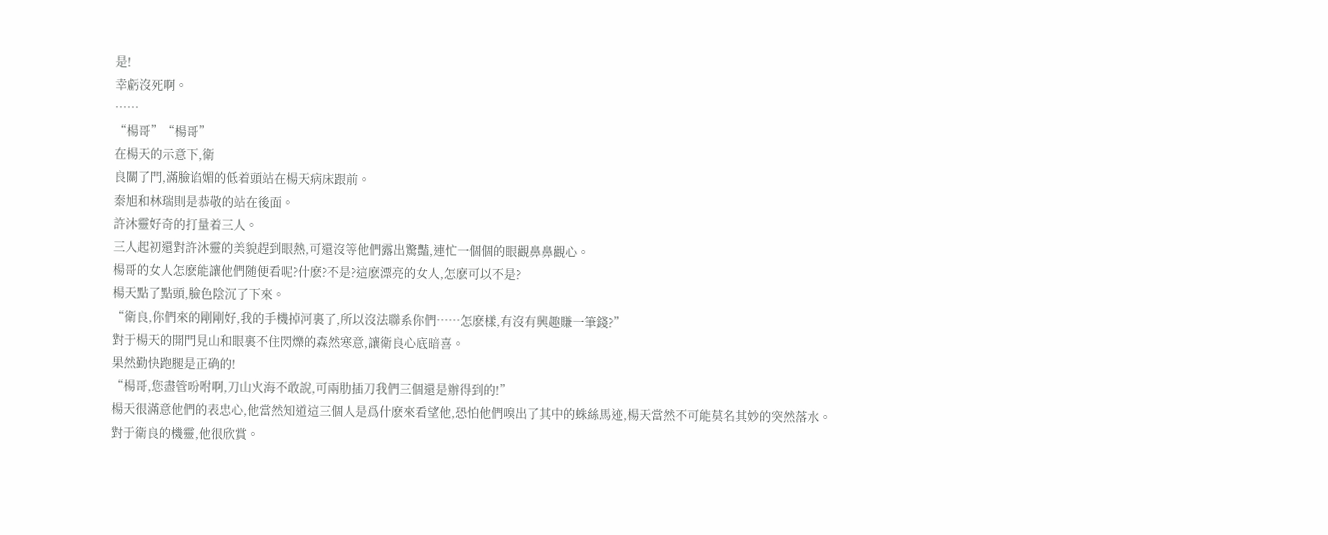是!
幸虧沒死啊。
……
“楊哥”“楊哥”
在楊天的示意下,衛
良關了門,滿臉谄媚的低着頭站在楊天病床跟前。
秦旭和林瑞則是恭敬的站在後面。
許沐靈好奇的打量着三人。
三人起初還對許沐靈的美貌趕到眼熱,可還沒等他們露出驚豔,連忙一個個的眼觀鼻鼻觀心。
楊哥的女人怎麽能讓他們随便看呢?什麽?不是?這麽漂亮的女人,怎麽可以不是?
楊天點了點頭,臉色陰沉了下來。
“衛良,你們來的剛剛好,我的手機掉河裏了,所以沒法聯系你們……怎麽樣,有沒有興趣賺一筆錢?”
對于楊天的開門見山和眼裏不住閃爍的森然寒意,讓衛良心底暗喜。
果然勤快跑腿是正确的!
“楊哥,您盡管吩咐啊,刀山火海不敢說,可兩肋插刀我們三個還是辦得到的!”
楊天很滿意他們的表忠心,他當然知道這三個人是爲什麽來看望他,恐怕他們嗅出了其中的蛛絲馬迹,楊天當然不可能莫名其妙的突然落水。
對于衛良的機靈,他很欣賞。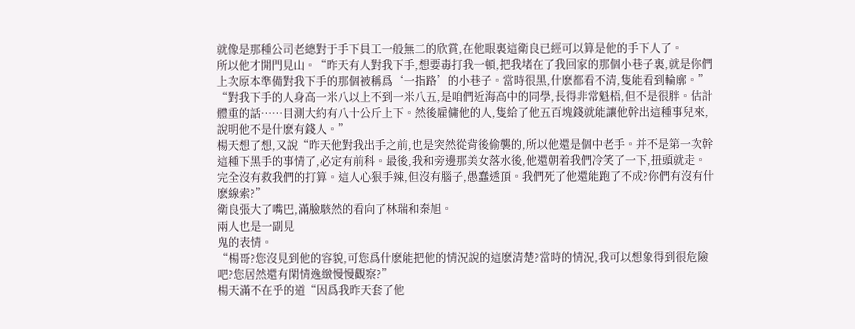就像是那種公司老總對于手下員工一般無二的欣賞,在他眼裏這衛良已經可以算是他的手下人了。
所以他才開門見山。“昨天有人對我下手,想要毒打我一頓,把我堵在了我回家的那個小巷子裏,就是你們上次原本準備對我下手的那個被稱爲‘一指路’的小巷子。當時很黑,什麽都看不清,隻能看到輪廓。”
“對我下手的人身高一米八以上不到一米八五,是咱們近海高中的同學,長得非常魁梧,但不是很胖。估計體重的話……目測大約有八十公斤上下。然後雇傭他的人,隻給了他五百塊錢就能讓他幹出這種事兒來,說明他不是什麽有錢人。”
楊天想了想,又說“昨天他對我出手之前,也是突然從背後偷襲的,所以他還是個中老手。并不是第一次幹這種下黑手的事情了,必定有前科。最後,我和旁邊那美女落水後,他還朝着我們冷笑了一下,扭頭就走。完全沒有救我們的打算。這人心狠手辣,但沒有腦子,愚蠢透頂。我們死了他還能跑了不成?你們有沒有什麽線索?”
衛良張大了嘴巴,滿臉駭然的看向了林瑞和秦旭。
兩人也是一副見
鬼的表情。
“楊哥?您沒見到他的容貌,可您爲什麽能把他的情況說的這麽清楚?當時的情況,我可以想象得到很危險吧?您居然還有閑情逸緻慢慢觀察?”
楊天滿不在乎的道“因爲我昨天套了他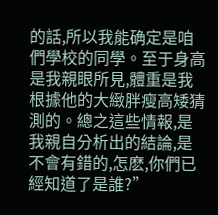的話,所以我能确定是咱們學校的同學。至于身高是我親眼所見,體重是我根據他的大緻胖瘦高矮猜測的。總之這些情報,是我親自分析出的結論,是不會有錯的,怎麽,你們已經知道了是誰?”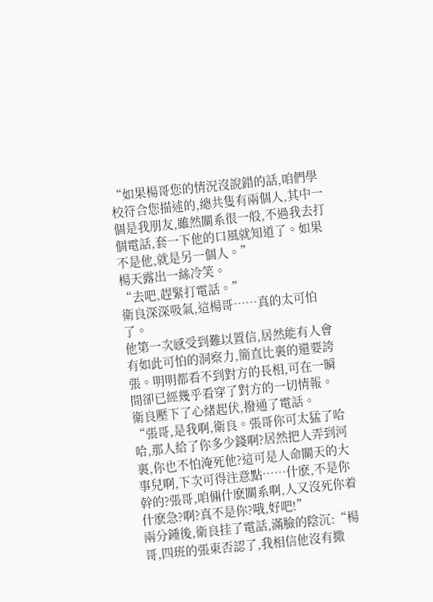“如果楊哥您的情況沒說錯的話,咱們學校符合您描述的,總共隻有兩個人,其中一個是我朋友,雖然關系很一般,不過我去打個電話,套一下他的口風就知道了。如果不是他,就是另一個人。”
楊天露出一絲冷笑。
“去吧,趕緊打電話。”
衛良深深吸氣,這楊哥……真的太可怕了。
他第一次感受到難以置信,居然能有人會有如此可怕的洞察力,簡直比裏的還要誇張。明明都看不到對方的長相,可在一瞬間卻已經幾乎看穿了對方的一切情報。
衛良壓下了心緒起伏,撥通了電話。
“張哥,是我啊,衛良。張哥你可太猛了哈哈,那人給了你多少錢啊?居然把人弄到河裏,你也不怕淹死他?這可是人命關天的大事兒啊,下次可得注意點……什麽,不是你幹的?張哥,咱倆什麽關系啊,人又沒死你着什麽急?啊?真不是你?哦,好吧!”
兩分鍾後,衛良挂了電話,滿臉的陰沉:“楊哥,四班的張東否認了,我相信他沒有撒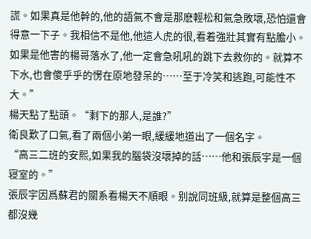謊。如果真是他幹的,他的語氣不會是那麽輕松和氣急敗壞,恐怕還會得意一下子。我相信不是他,他這人虎的很,看着強壯其實有點膽小。如果是他害的楊哥落水了,他一定會急吼吼的跳下去救你的。就算不下水,也會傻乎乎的愣在原地發呆的……至于冷笑和逃跑,可能性不大。”
楊天點了點頭。“剩下的那人,是誰?”
衛良歎了口氣,看了兩個小弟一眼,緩緩地道出了一個名字。
“高三二班的安熙,如果我的腦袋沒壞掉的話……他和張辰宇是一個寝室的。”
張辰宇因爲蘇君的關系看楊天不順眼。别說同班級,就算是整個高三都沒幾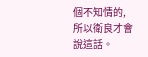個不知情的,所以衛良才會說這話。